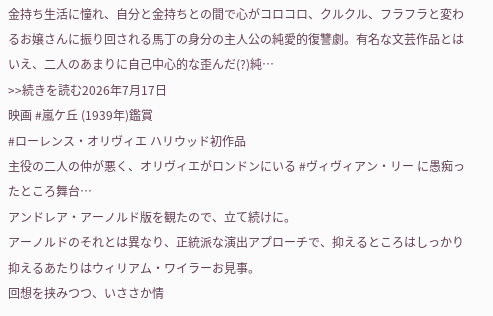金持ち生活に憧れ、自分と金持ちとの間で心がコロコロ、クルクル、フラフラと変わるお嬢さんに振り回される馬丁の身分の主人公の純愛的復讐劇。有名な文芸作品とはいえ、二人のあまりに自己中心的な歪んだ(?)純…
>>続きを読む2026年7月17日
映画 #嵐ケ丘 (1939年)鑑賞
#ローレンス・オリヴィエ ハリウッド初作品
主役の二人の仲が悪く、オリヴィエがロンドンにいる #ヴィヴィアン・リー に愚痴ったところ舞台…
アンドレア・アーノルド版を観たので、立て続けに。
アーノルドのそれとは異なり、正統派な演出アプローチで、抑えるところはしっかり抑えるあたりはウィリアム・ワイラーお見事。
回想を挟みつつ、いささか情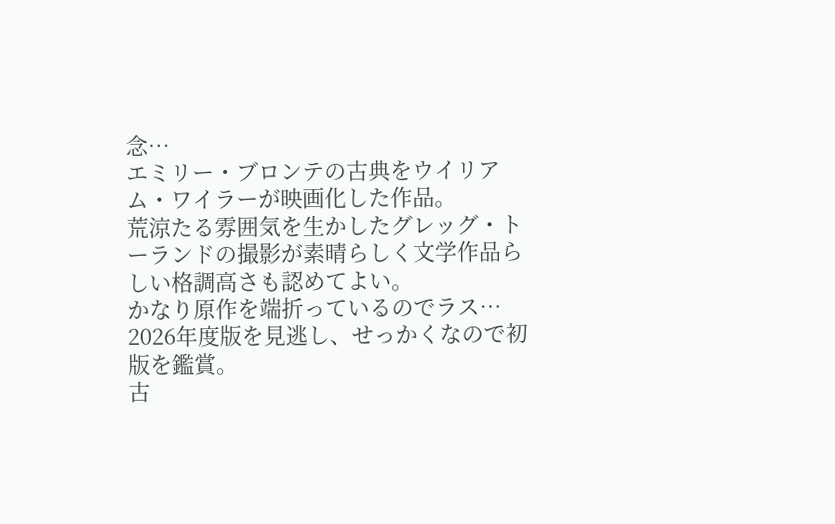念…
エミリー・ブロンテの古典をウイリアム・ワイラーが映画化した作品。
荒涼たる雰囲気を生かしたグレッグ・トーランドの撮影が素晴らしく文学作品らしい格調高さも認めてよい。
かなり原作を端折っているのでラス…
2026年度版を見逃し、せっかくなので初版を鑑賞。
古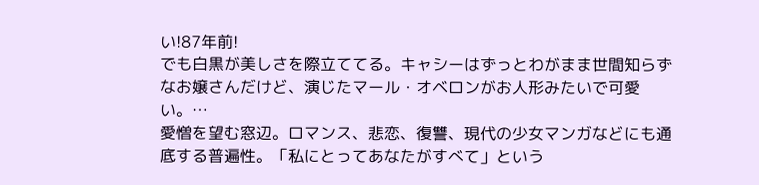い!87年前!
でも白黒が美しさを際立ててる。キャシーはずっとわがまま世間知らずなお嬢さんだけど、演じたマール・オベロンがお人形みたいで可愛い。…
愛憎を望む窓辺。ロマンス、悲恋、復讐、現代の少女マンガなどにも通底する普遍性。「私にとってあなたがすべて」という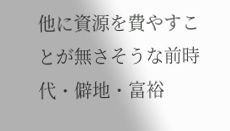他に資源を費やすことが無さそうな前時代・僻地・富裕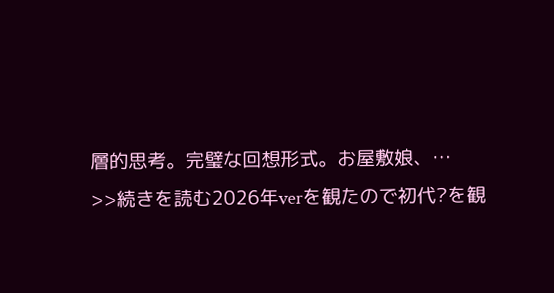層的思考。完璧な回想形式。お屋敷娘、…
>>続きを読む2026年verを観たので初代?を観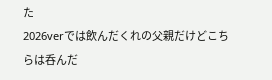た
2026verでは飲んだくれの父親だけどこちらは呑んだ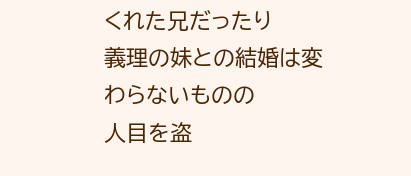くれた兄だったり
義理の妹との結婚は変わらないものの
人目を盗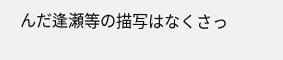んだ逢瀬等の描写はなくさっ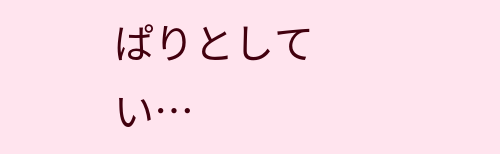ぱりとしてい…